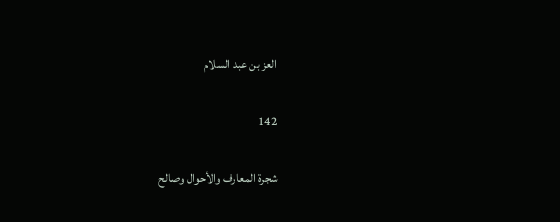العز بن عبد السلام

142

شجرة المعارف والأحوال وصالح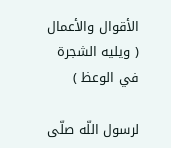الأقوال والأعمال ( ويليه الشجرة في الوعظ )

لرسول اللّه صلّى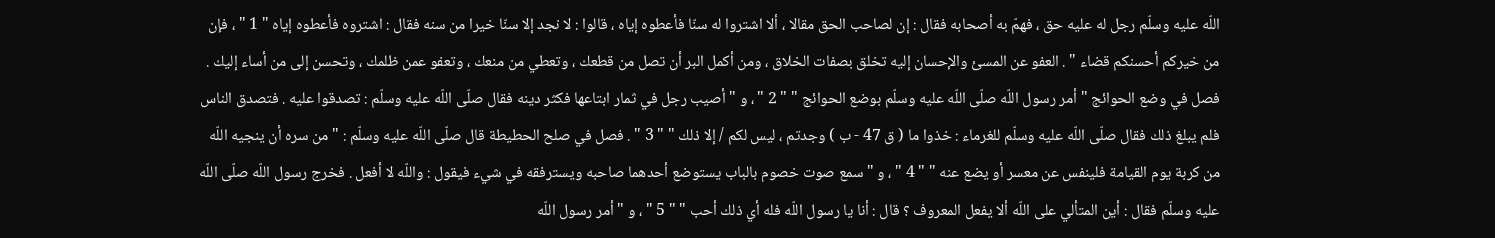اللّه عليه وسلّم رجل له عليه حق ، فهمّ به أصحابه فقال : إن لصاحب الحق مقالا ، ألا اشتروا له سنّا فأعطوه إياه ، قالوا : لا نجد إلا سنّا خيرا من سنه فقال : اشتروه فأعطوه إياه " 1 " ، فإن من خيركم أحسنكم قضاء " . العفو عن المسئ والإحسان إليه تخلق بصفات الخلاق ، ومن أكمل البر أن تصل من قطعك ، وتعطي من منعك ، وتعفو عمن ظلمك ، وتحسن إلى من أساء إليك . فصل في وضع الحوائج " أمر رسول اللّه صلّى اللّه عليه وسلّم بوضع الحوائج " " 2 " ، و " أصيب رجل في ثمار ابتاعها فكثر دينه فقال صلّى اللّه عليه وسلّم : تصدقوا عليه . فتصدق الناس فلم يبلغ ذلك فقال صلّى اللّه عليه وسلّم للغرماء : خذوا ما ( ق 47 - ب ) وجدتم ، ليس لكم / إلا ذلك " " 3 " . فصل في صلح الحطيطة قال صلّى اللّه عليه وسلّم : " من سره أن ينجيه اللّه من كربة يوم القيامة فلينفس عن معسر أو يضع عنه " " 4 " ، و " سمع صوت خصوم بالباب يستوضع أحدهما صاحبه ويسترفقه في شيء فيقول : واللّه لا أفعل . فخرج رسول اللّه صلّى اللّه عليه وسلّم فقال : أين المتألي على اللّه ألا يفعل المعروف ؟ قال : أنا يا رسول اللّه فله أي ذلك أحب " " 5 " ، و " أمر رسول اللّه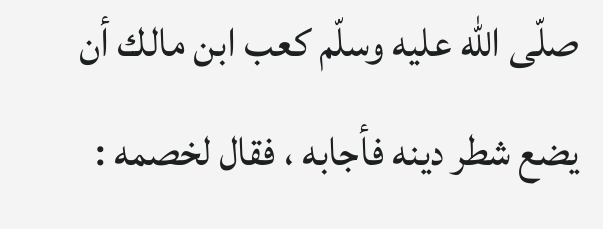صلّى اللّه عليه وسلّم كعب ابن مالك أن يضع شطر دينه فأجابه ، فقال لخصمه :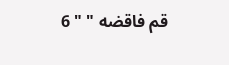قم فاقضه " " 6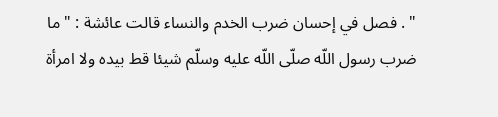" . فصل في إحسان ضرب الخدم والنساء قالت عائشة : " ما ضرب رسول اللّه صلّى اللّه عليه وسلّم شيئا قط بيده ولا امرأة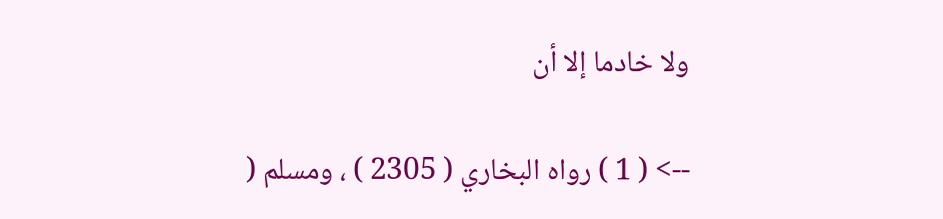ولا خادما إلا أن

--> ( 1 ) رواه البخاري ( 2305 ) ، ومسلم (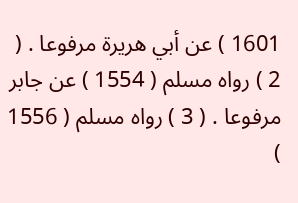1601 ) عن أبي هريرة مرفوعا . ( 2 ) رواه مسلم ( 1554 ) عن جابر مرفوعا . ( 3 ) رواه مسلم ( 1556 )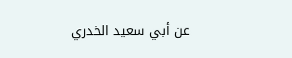عن أبي سعيد الخدري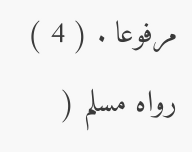مرفوعا . ( 4 ) رواه مسلم (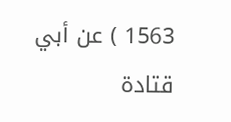1563 ) عن أبي قتادة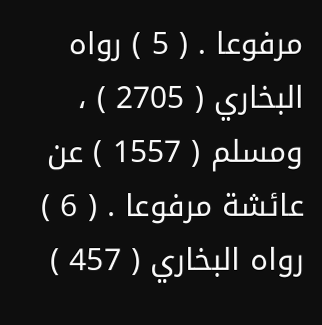مرفوعا . ( 5 ) رواه البخاري ( 2705 ) ، ومسلم ( 1557 ) عن عائشة مرفوعا . ( 6 ) رواه البخاري ( 457 )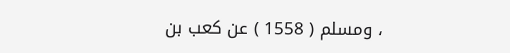، ومسلم ( 1558 ) عن كعب بن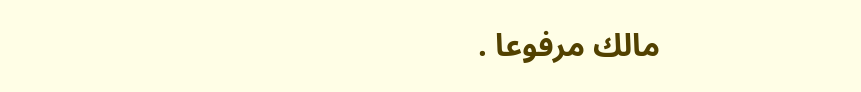مالك مرفوعا .